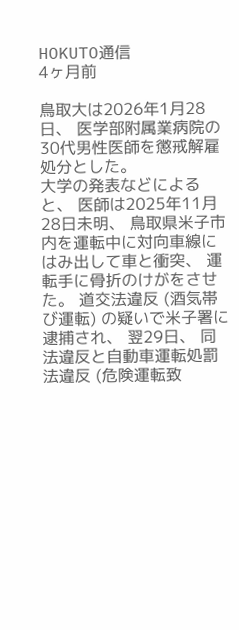HOKUTO通信
4ヶ月前

鳥取大は2026年1月28日、 医学部附属業病院の30代男性医師を懲戒解雇処分とした。
大学の発表などによると、 医師は2025年11月28日未明、 鳥取県米子市内を運転中に対向車線にはみ出して車と衝突、 運転手に骨折のけがをさせた。 道交法違反 (酒気帯び運転) の疑いで米子署に逮捕され、 翌29日、 同法違反と自動車運転処罰法違反 (危険運転致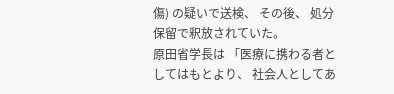傷) の疑いで送検、 その後、 処分保留で釈放されていた。
原田省学長は 「医療に携わる者としてはもとより、 社会人としてあ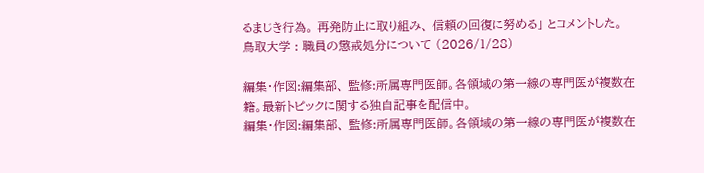るまじき行為。 再発防止に取り組み、 信頼の回復に努める」 とコメントした。
鳥取大学 : 職員の懲戒処分について (2026/1/28)

編集・作図:編集部、 監修:所属専門医師。各領域の第一線の専門医が複数在籍。最新トピックに関する独自記事を配信中。
編集・作図:編集部、 監修:所属専門医師。各領域の第一線の専門医が複数在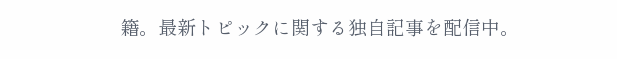籍。最新トピックに関する独自記事を配信中。